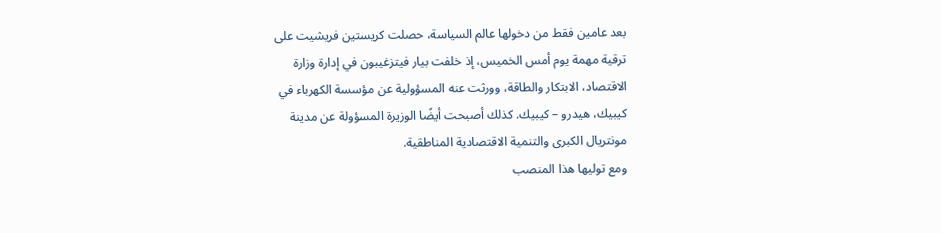بعد عامين فقط من دخولها عالم السياسة، حصلت كريستين فريشيت على ترقية مهمة يوم أمس الخميس، إذ خلفت بيار فيتزغيبون في إدارة وزارة الاقتصاد، الابتكار والطاقة، وورثت عنه المسؤولية عن مؤسسة الكهرباء في كيبيك، هيدرو – كيبيك. كذلك أصبحت أيضًا الوزيرة المسؤولة عن مدينة مونتريال الكبرى والتنمية الاقتصادية المناطقية.
ومع توليها هذا المنصب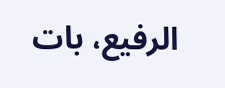الرفيع، بات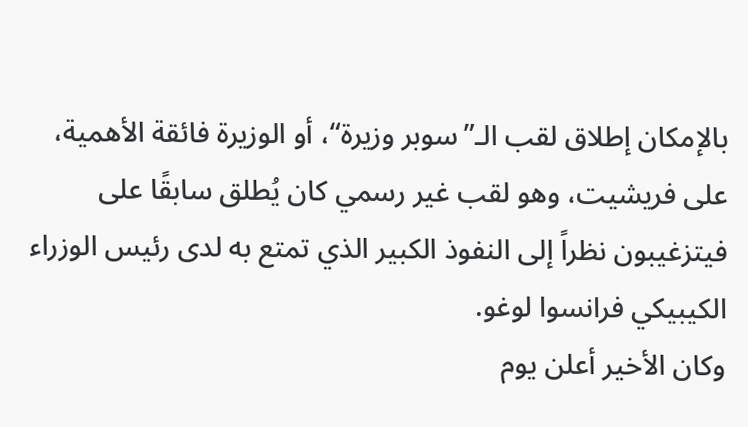بالإمكان إطلاق لقب الـ”سوبر وزيرة“، أو الوزيرة فائقة الأهمية، على فريشيت، وهو لقب غير رسمي كان يُطلق سابقًا على فيتزغيبون نظراً إلى النفوذ الكبير الذي تمتع به لدى رئيس الوزراء الكيبيكي فرانسوا لوغو.
وكان الأخير أعلن يوم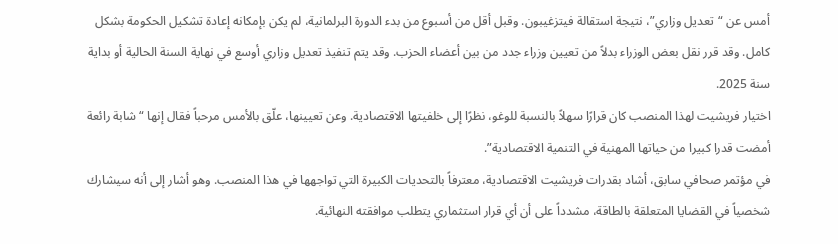أمس عن “تعديل وزاري”، نتيجة استقالة فيتزغيبون. وقبل أقل من أسبوع من بدء الدورة البرلمانية، لم يكن بإمكانه إعادة تشكيل الحكومة بشكل كامل. وقد قرر نقل بعض الوزراء بدلاً من تعيين وزراء جدد من بين أعضاء الحزب. وقد يتم تنفيذ تعديل وزاري أوسع في نهاية السنة الحالية أو بداية سنة 2025.
اختيار فريشيت لهذا المنصب كان قرارًا سهلاً بالنسبة للوغو، نظرًا إلى خلفيتها الاقتصادية. وعن تعيينها، علّق بالأمس مرحباً فقال إنها “شابة رائعة أمضت قدرا كبيرا من حياتها المهنية في التنمية الاقتصادية”.
في مؤتمر صحافي سابق، أشاد بقدرات فريشيت الاقتصادية، معترفاً بالتحديات الكبيرة التي تواجهها في هذا المنصب. وهو أشار إلى أنه سيشارك شخصياً في القضايا المتعلقة بالطاقة، مشدداً على أن أي قرار استثماري يتطلب موافقته النهائية.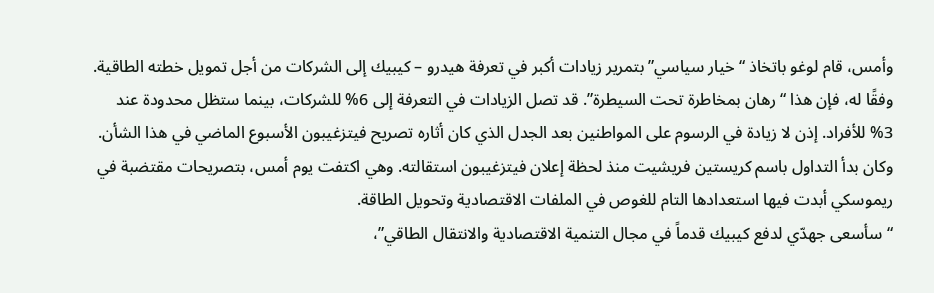وأمس، قام لوغو باتخاذ “خيار سياسي” بتمرير زيادات أكبر في تعرفة هيدرو – كيبيك إلى الشركات من أجل تمويل خطته الطاقية. وفقًا له، فإن هذا “رهان بمخاطرة تحت السيطرة”. قد تصل الزيادات في التعرفة إلى 6% للشركات، بينما ستظل محدودة عند 3% للأفراد. إذن لا زيادة في الرسوم على المواطنين بعد الجدل الذي كان أثاره تصريح فيتزغيبون الأسبوع الماضي في هذا الشأن.
وكان بدأ التداول باسم كريستين فريشيت منذ لحظة إعلان فيتزغيبون استقالته. وهي اكتفت يوم أمس، بتصريحات مقتضبة في ريموسكي أبدت فيها استعدادها التام للغوص في الملفات الاقتصادية وتحويل الطاقة.
“سأسعى جهدّي لدفع كيبيك قدماً في مجال التنمية الاقتصادية والانتقال الطاقي”،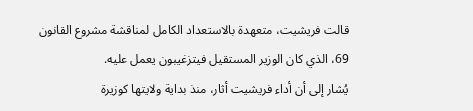قالت فريشيت، متعهدة بالاستعداد الكامل لمناقشة مشروع القانون 69، الذي كان الوزير المستقيل فيتزغيبون يعمل عليه.
يُشار إلى أن أداء فريشيت أثار، منذ بداية ولايتها كوزيرة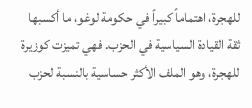للهجرة، اهتماماً كبيراً في حكومة لوغو، ما أكسبها ثقة القيادة السياسية في الحزب. فهي تميزت كوزيرة للهجرة، وهو الملف الأكثر حساسية بالنسبة لحزب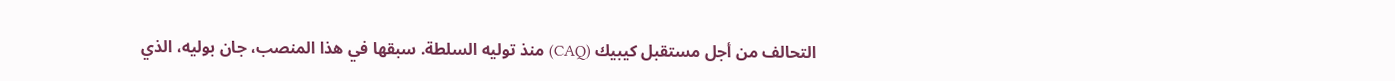التحالف من أجل مستقبل كيبيك (CAQ) منذ توليه السلطة. سبقها في هذا المنصب، جان بوليه، الذي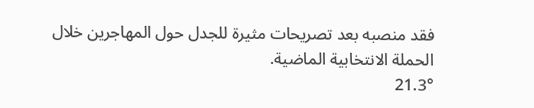فقد منصبه بعد تصريحات مثيرة للجدل حول المهاجرين خلال الحملة الانتخابية الماضية.
21.3°